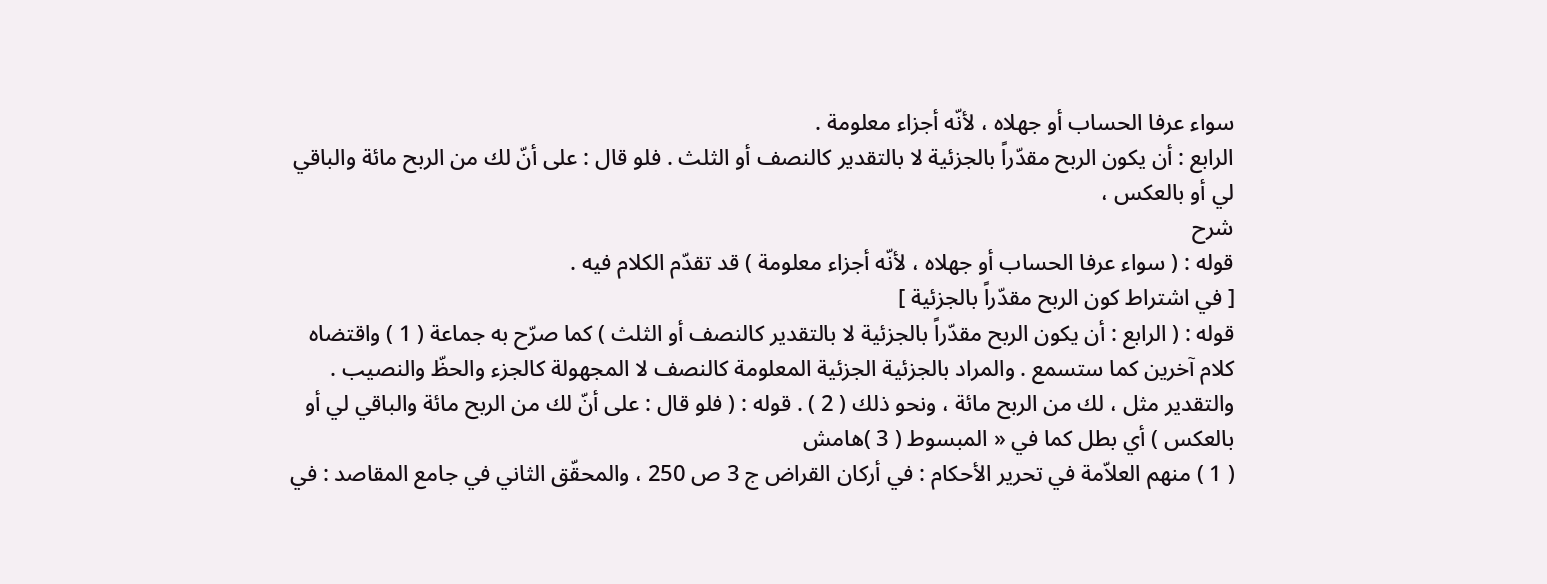سواء عرفا الحساب أو جهلاه ، لأنّه أجزاء معلومة .
الرابع : أن يكون الربح مقدّراً بالجزئية لا بالتقدير كالنصف أو الثلث . فلو قال : على أنّ لك من الربح مائة والباقي لي أو بالعكس ،
شرح
قوله : ( سواء عرفا الحساب أو جهلاه ، لأنّه أجزاء معلومة ) قد تقدّم الكلام فيه .
[ في اشتراط كون الربح مقدّراً بالجزئية ]
قوله : ( الرابع : أن يكون الربح مقدّراً بالجزئية لا بالتقدير كالنصف أو الثلث ) كما صرّح به جماعة ( 1 ) واقتضاه كلام آخرين كما ستسمع . والمراد بالجزئية الجزئية المعلومة كالنصف لا المجهولة كالجزء والحظّ والنصيب . والتقدير مثل ، لك من الربح مائة ، ونحو ذلك ( 2 ) . قوله : ( فلو قال : على أنّ لك من الربح مائة والباقي لي أو بالعكس ) أي بطل كما في « المبسوط ( 3 )هامش
( 1 ) منهم العلاّمة في تحرير الأحكام : في أركان القراض ج 3 ص 250 ، والمحقّق الثاني في جامع المقاصد : في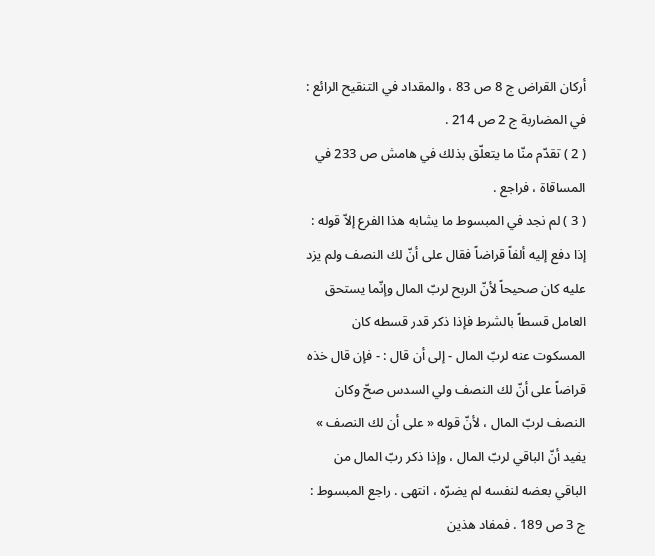أركان القراض ج 8 ص 83 ، والمقداد في التنقيح الرائع : في المضاربة ج 2 ص 214 .
( 2 ) تقدّم منّا ما يتعلّق بذلك في هامش ص 233 في المساقاة ، فراجع .
( 3 ) لم نجد في المبسوط ما يشابه هذا الفرع إلاّ قوله : إذا دفع إليه ألفاً قراضاً فقال على أنّ لك النصف ولم يزد عليه كان صحيحاً لأنّ الربح لربّ المال وإنّما يستحق العامل قسطاً بالشرط فإذا ذكر قدر قسطه كان المسكوت عنه لربّ المال - إلى أن قال : - فإن قال خذه قراضاً على أنّ لك النصف ولي السدس صحّ وكان النصف لربّ المال ، لأنّ قوله « على أن لك النصف » يفيد أنّ الباقي لربّ المال ، وإذا ذكر ربّ المال من الباقي بعضه لنفسه لم يضرّه ، انتهى . راجع المبسوط : ج 3 ص 189 . فمفاد هذين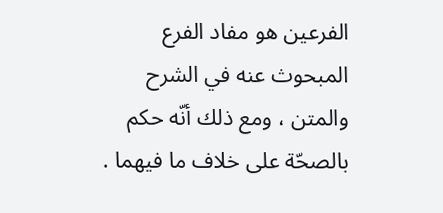الفرعين هو مفاد الفرع المبحوث عنه في الشرح والمتن ، ومع ذلك أنّه حكم بالصحّة على خلاف ما فيهما .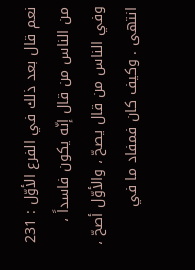نعم قال بعد ذلك في الفرع الأوّل : 231 من الناس من قال إنّه يكون فاسداً ، وفي الناس من قال يصحّ ، والأوّل أصحّ ، انتهى . وكيف كان فمفاد ما في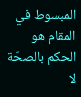المبسوط في المقام هو الحكم بالصحّة لا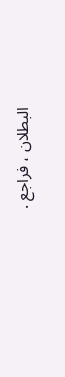البطلان ، فراجع .